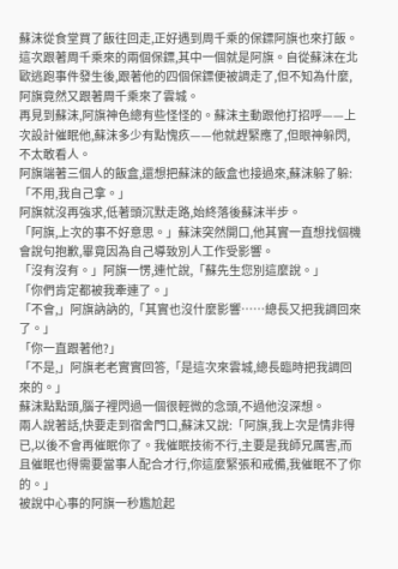蘇沫從食堂買了飯往回走,正好遇到周千乘的保鏢阿旗也來打飯。
這次跟著周千乘來的兩個保鏢,其中一個就是阿旗。自從蘇沫在北歐逃跑事件發生後,跟著他的四個保鏢便被調走了,但不知為什麼,阿旗竟然又跟著周千乘來了雲城。
再見到蘇沫,阿旗神色總有些怪怪的。蘇沫主動跟他打招呼——上次設計催眠他,蘇沫多少有點愧疚——他就趕緊應了,但眼神躲閃,不太敢看人。
阿旗端著三個人的飯盒,還想把蘇沫的飯盒也接過來,蘇沫躲了躲:「不用,我自己拿。」
阿旗就沒再強求,低著頭沉默走路,始終落後蘇沫半步。
「阿旗,上次的事不好意思。」蘇沫突然開口,他其實一直想找個機會說句抱歉,畢竟因為自己導致別人工作受影響。
「沒有沒有。」阿旗一愣,連忙說,「蘇先生您別這麼說。」
「你們肯定都被我牽連了。」
「不會,」阿旗訥訥的,「其實也沒什麼影響……總長又把我調回來了。」
「你一直跟著他?」
「不是,」阿旗老老實實回答,「是這次來雲城,總長臨時把我調回來的。」
蘇沫點點頭,腦子裡閃過一個很輕微的念頭,不過他沒深想。
兩人說著話,快要走到宿舍門口,蘇沫又說:「阿旗,我上次是情非得已,以後不會再催眠你了。我催眠技術不行,主要是我師兄厲害,而且催眠也得需要當事人配合才行,你這麼緊張和戒備,我催眠不了你的。」
被說中心事的阿旗一秒尷尬起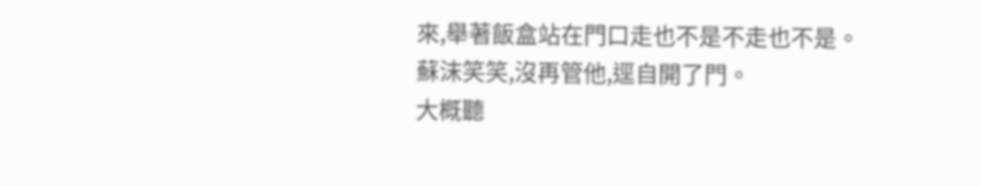來,舉著飯盒站在門口走也不是不走也不是。
蘇沫笑笑,沒再管他,逕自開了門。
大概聽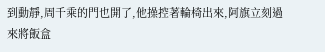到動靜,周千乘的門也開了,他操控著輪椅出來,阿旗立刻過來將飯盒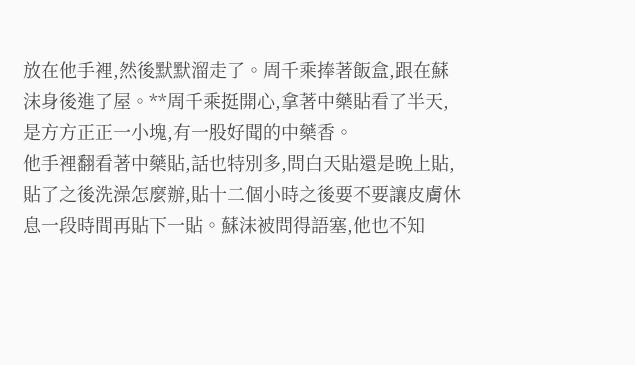放在他手裡,然後默默溜走了。周千乘捧著飯盒,跟在蘇沫身後進了屋。**周千乘挺開心,拿著中藥貼看了半天,是方方正正一小塊,有一股好聞的中藥香。
他手裡翻看著中藥貼,話也特別多,問白天貼還是晚上貼,貼了之後洗澡怎麼辦,貼十二個小時之後要不要讓皮膚休息一段時間再貼下一貼。蘇沫被問得語塞,他也不知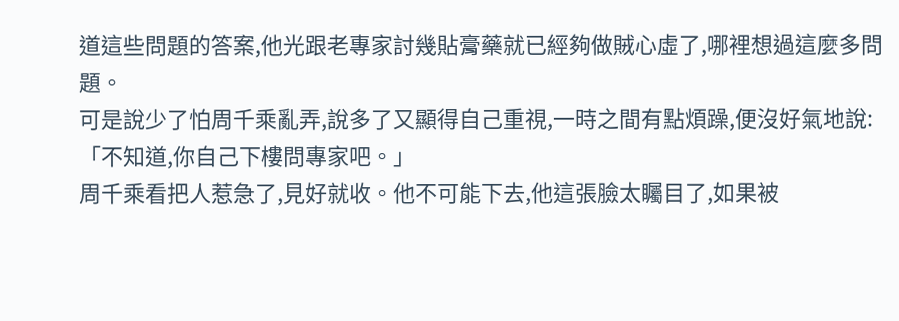道這些問題的答案,他光跟老專家討幾貼膏藥就已經夠做賊心虛了,哪裡想過這麼多問題。
可是說少了怕周千乘亂弄,說多了又顯得自己重視,一時之間有點煩躁,便沒好氣地說:「不知道,你自己下樓問專家吧。」
周千乘看把人惹急了,見好就收。他不可能下去,他這張臉太矚目了,如果被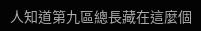人知道第九區總長藏在這麼個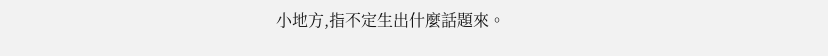小地方,指不定生出什麼話題來。